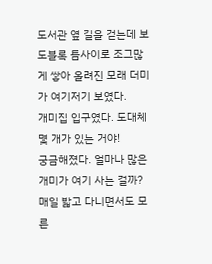도서관 옆 길을 걷는데 보도블록 틈사이로 조그많게 쌓아 올려진 모래 더미가 여기저기 보였다.
개미집 입구였다. 도대체 몇 개가 있는 거야!
궁금해졌다. 얼마나 많은 개미가 여기 사는 걸까?
매일 밟고 다니면서도 모른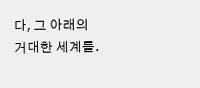다, 그 아래의 거대한 세계를.